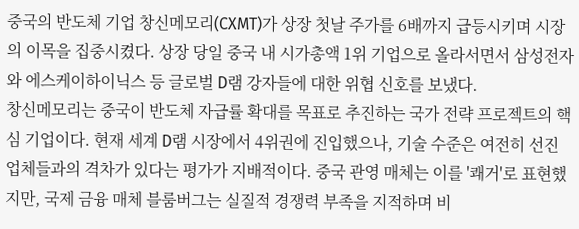중국의 반도체 기업 창신메모리(CXMT)가 상장 첫날 주가를 6배까지 급등시키며 시장의 이목을 집중시켰다. 상장 당일 중국 내 시가총액 1위 기업으로 올라서면서 삼성전자와 에스케이하이닉스 등 글로벌 D램 강자들에 대한 위협 신호를 보냈다.
창신메모리는 중국이 반도체 자급률 확대를 목표로 추진하는 국가 전략 프로젝트의 핵심 기업이다. 현재 세계 D램 시장에서 4위권에 진입했으나, 기술 수준은 여전히 선진 업체들과의 격차가 있다는 평가가 지배적이다. 중국 관영 매체는 이를 '쾌거'로 표현했지만, 국제 금융 매체 블룸버그는 실질적 경쟁력 부족을 지적하며 비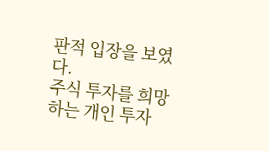판적 입장을 보였다.
주식 투자를 희망하는 개인 투자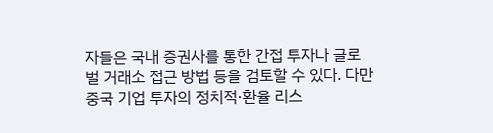자들은 국내 증권사를 통한 간접 투자나 글로벌 거래소 접근 방법 등을 검토할 수 있다. 다만 중국 기업 투자의 정치적·환율 리스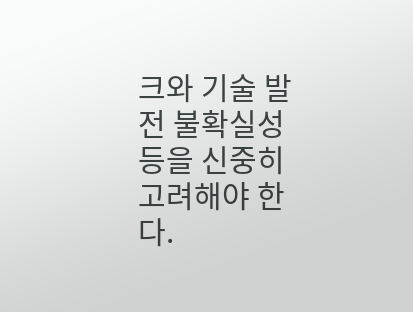크와 기술 발전 불확실성 등을 신중히 고려해야 한다.